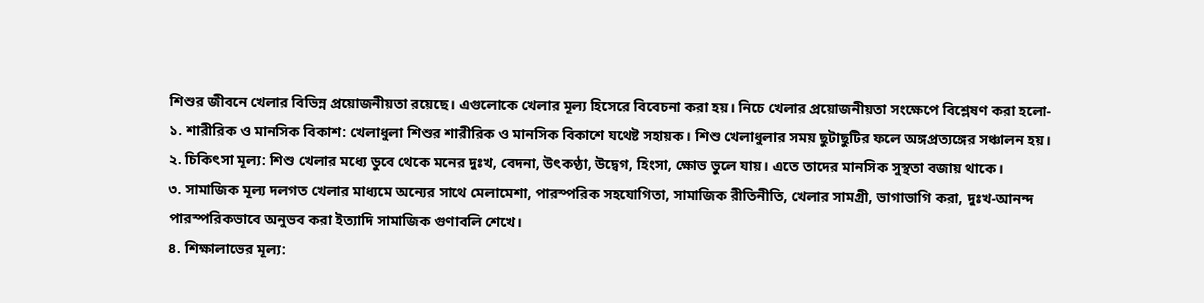শিশুর জীবনে খেলার বিভিন্ন প্রয়োজনীয়তা রয়েছে। এগুলোকে খেলার মূল্য হিসেরে বিবেচনা করা হয়। নিচে খেলার প্রয়োজনীয়তা সংক্ষেপে বিশ্লেষণ করা হলো-
১. শারীরিক ও মানসিক বিকাশ: খেলাধুলা শিশুর শারীরিক ও মানসিক বিকাশে যথেষ্ট সহায়ক। শিশু খেলাধুলার সময় ছুটাছুটির ফলে অঙ্গপ্রত্যঙ্গের সঞ্চালন হয়।
২. চিকিৎসা মূল্য: শিশু খেলার মধ্যে ডুবে থেকে মনের দুঃখ, বেদনা, উৎকণ্ঠা, উদ্বেগ, হিংসা, ক্ষোভ ভুলে যায়। এতে তাদের মানসিক সুস্থতা বজায় থাকে।
৩. সামাজিক মূল্য দলগত খেলার মাধ্যমে অন্যের সাথে মেলামেশা, পারস্পরিক সহযোগিতা, সামাজিক রীতিনীতি, খেলার সামগ্রী, ভাগাভাগি করা, দুঃখ-আনন্দ পারস্পরিকভাবে অনুভব করা ইত্যাদি সামাজিক গুণাবলি শেখে।
৪. শিক্ষালাভের মূল্য: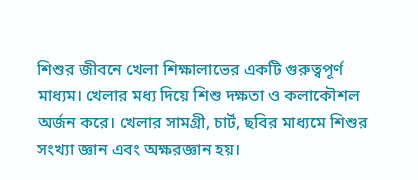শিশুর জীবনে খেলা শিক্ষালাভের একটি গুরুত্বপূর্ণ মাধ্যম। খেলার মধ্য দিয়ে শিশু দক্ষতা ও কলাকৌশল অর্জন করে। খেলার সামগ্রী, চার্ট, ছবির মাধ্যমে শিশুর সংখ্যা জ্ঞান এবং অক্ষরজ্ঞান হয়।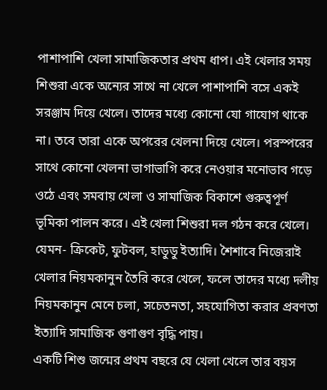পাশাপাশি খেলা সামাজিকতার প্রথম ধাপ। এই খেলার সময় শিশুরা একে অন্যের সাথে না খেলে পাশাপাশি বসে একই সরঞ্জাম দিয়ে খেলে। তাদের মধ্যে কোনো যো গাযোগ থাকে না। তবে তারা একে অপরের খেলনা দিয়ে খেলে। পরস্পরের সাথে কোনো খেলনা ভাগাভাগি করে নেওয়ার মনোভাব গড়ে ওঠে এবং সমবায় খেলা ও সামাজিক বিকাশে গুরুত্বপূর্ণ ভূমিকা পালন করে। এই খেলা শিশুরা দল গঠন করে খেলে। যেমন- ক্রিকেট, ফুটবল, হাডুডু ইত্যাদি। শৈশাবে নিজেরাই খেলার নিয়মকানুন তৈরি করে খেলে, ফলে তাদের মধ্যে দলীয় নিয়মকানুন মেনে চলা, সচেতনতা, সহযোগিতা করার প্রবণতা ইত্যাদি সামাজিক গুণাগুণ বৃদ্ধি পায়।
একটি শিশু জন্মের প্রথম বছরে যে খেলা খেলে তার বয়স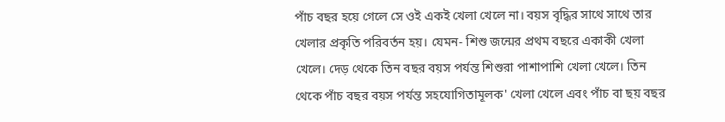পাঁচ বছর হয়ে গেলে সে ওই একই খেলা খেলে না। বয়স বৃদ্ধির সাথে সাথে তার খেলার প্রকৃতি পরিবর্তন হয়। যেমন- শিশু জন্মের প্রথম বছরে একাকী খেলা খেলে। দেড় থেকে তিন বছর বয়স পর্যন্ত শিশুরা পাশাপাশি খেলা খেলে। তিন থেকে পাঁচ বছর বয়স পর্যন্ত সহযোগিতামূলক' খেলা খেলে এবং পাঁচ বা ছয় বছর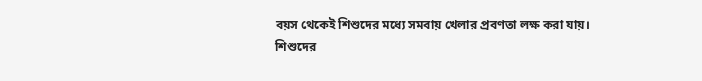বয়স থেকেই শিশুদের মধ্যে সমবায় খেলার প্রবণতা লক্ষ করা যায়।
শিশুদের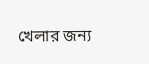খেলার জন্য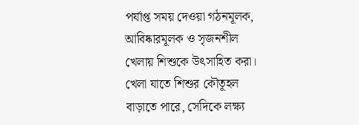পর্যাপ্ত সময় দেওয়া গঠনমূলক, আবিষ্কারমূলক ও সৃজনশীল খেলায় শিশুকে উৎসাহিত করা। খেলা যাতে শিশুর কৌতূহল বাড়াতে পারে, সেদিকে লক্ষ্য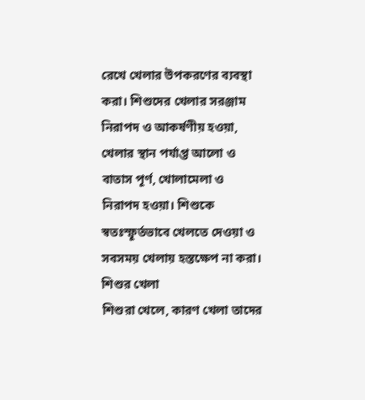রেখে খেলার উপকরণের ব্যবস্থা করা। শিশুদের খেলার সরঞ্জাম নিরাপদ ও আকর্ষণীয় হওয়া, খেলার স্থান পর্যাপ্ত আলো ও বাতাস পূর্ণ, খোলামেলা ও নিরাপদ হওয়া। শিশুকে স্বতঃস্ফূর্তভাবে খেলতে দেওয়া ও সবসময় খেলায় হস্তক্ষেপ না করা।
শিশুর খেলা
শিশুরা খেলে, কারণ খেলা তাদের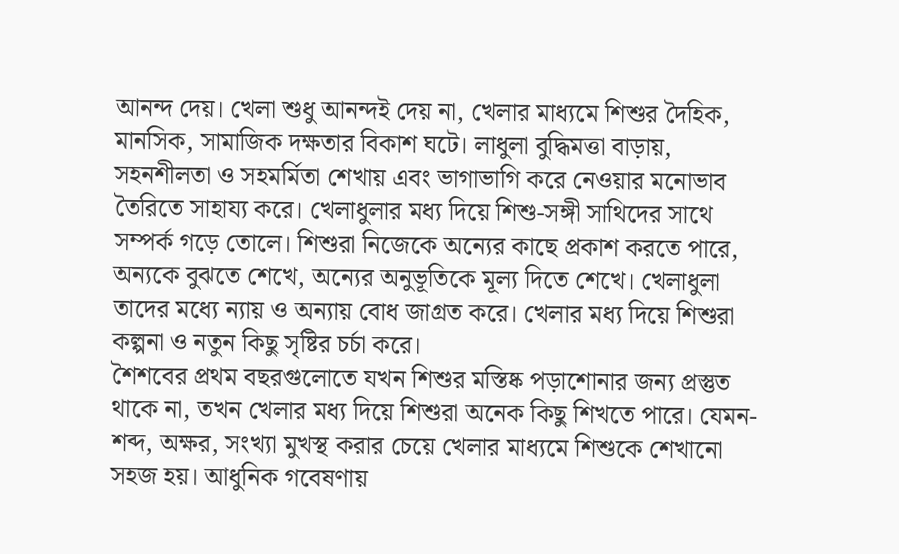আনন্দ দেয়। খেলা শুধু আনন্দই দেয় না, খেলার মাধ্যমে শিশুর দৈহিক, মানসিক, সামাজিক দক্ষতার বিকাশ ঘটে। লাধুলা বুদ্ধিমত্তা বাড়ায়, সহনশীলতা ও সহমর্মিতা শেখায় এবং ভাগাভাগি করে নেওয়ার মনোভাব তৈরিতে সাহায্য করে। খেলাধুলার মধ্য দিয়ে শিশু-সঙ্গী সাথিদের সাথে সম্পর্ক গড়ে তোলে। শিশুরা নিজেকে অন্যের কাছে প্রকাশ করতে পারে, অন্যকে বুঝতে শেখে, অন্যের অনুভূতিকে মূল্য দিতে শেখে। খেলাধুলা তাদের মধ্যে ন্যায় ও অন্যায় বোধ জাগ্রত করে। খেলার মধ্য দিয়ে শিশুরা কল্পনা ও নতুন কিছু সৃষ্টির চর্চা করে।
শৈশবের প্রথম বছরগুলোতে যখন শিশুর মস্তিষ্ক পড়াশোনার জন্য প্রস্তুত থাকে না, তখন খেলার মধ্য দিয়ে শিশুরা অনেক কিছু শিখতে পারে। যেমন- শব্দ, অক্ষর, সংখ্যা মুখস্থ করার চেয়ে খেলার মাধ্যমে শিশুকে শেখানো সহজ হয়। আধুনিক গবেষণায়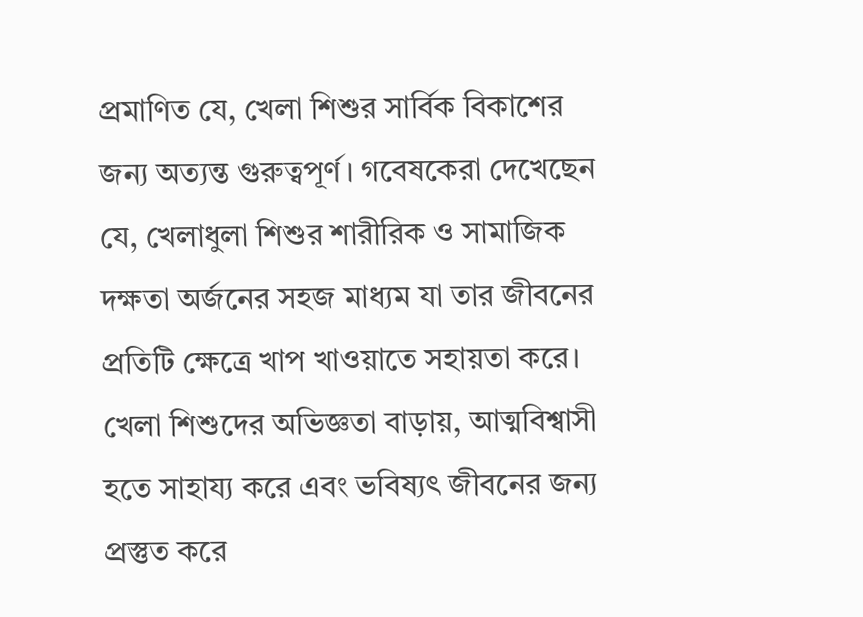প্রমাণিত যে, খেলা শিশুর সার্বিক বিকাশের জন্য অত্যন্ত গুরুত্বপূর্ণ। গবেষকেরা দেখেছেন যে, খেলাধুলা শিশুর শারীরিক ও সামাজিক দক্ষতা অর্জনের সহজ মাধ্যম যা তার জীবনের প্রতিটি ক্ষেত্রে খাপ খাওয়াতে সহায়তা করে। খেলা শিশুদের অভিজ্ঞতা বাড়ায়, আত্মবিশ্বাসী হতে সাহায্য করে এবং ভবিষ্যৎ জীবনের জন্য প্রস্তুত করে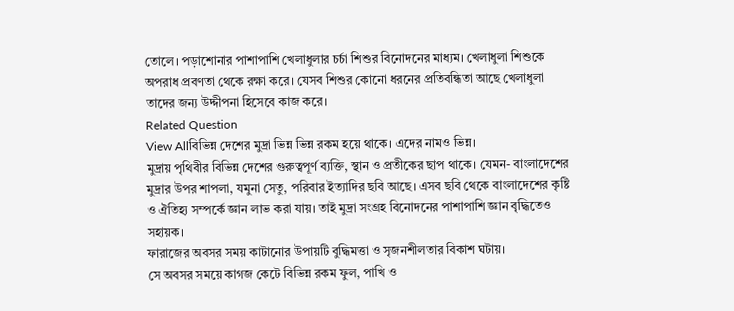তোলে। পড়াশোনার পাশাপাশি খেলাধুলার চর্চা শিশুর বিনোদনের মাধ্যম। খেলাধুলা শিশুকে অপরাধ প্রবণতা থেকে রক্ষা করে। যেসব শিশুর কোনো ধরনের প্রতিবন্ধিতা আছে খেলাধুলা তাদের জন্য উদ্দীপনা হিসেবে কাজ করে।
Related Question
View Allবিভিন্ন দেশের মুদ্রা ভিন্ন ভিন্ন রকম হয়ে থাকে। এদের নামও ভিন্ন।
মুদ্রায় পৃথিবীর বিভিন্ন দেশের গুরুত্বপূর্ণ ব্যক্তি, স্থান ও প্রতীকের ছাপ থাকে। যেমন- বাংলাদেশের মুদ্রার উপর শাপলা, যমুনা সেতু, পরিবার ইত্যাদির ছবি আছে। এসব ছবি থেকে বাংলাদেশের কৃষ্টি ও ঐতিহ্য সম্পর্কে জ্ঞান লাভ করা যায়। তাই মুদ্রা সংগ্রহ বিনোদনের পাশাপাশি জ্ঞান বৃদ্ধিতেও সহায়ক।
ফারাজের অবসর সময় কাটানোর উপায়টি বুদ্ধিমত্তা ও সৃজনশীলতার বিকাশ ঘটায়।
সে অবসর সময়ে কাগজ কেটে বিভিন্ন রকম ফুল, পাখি ও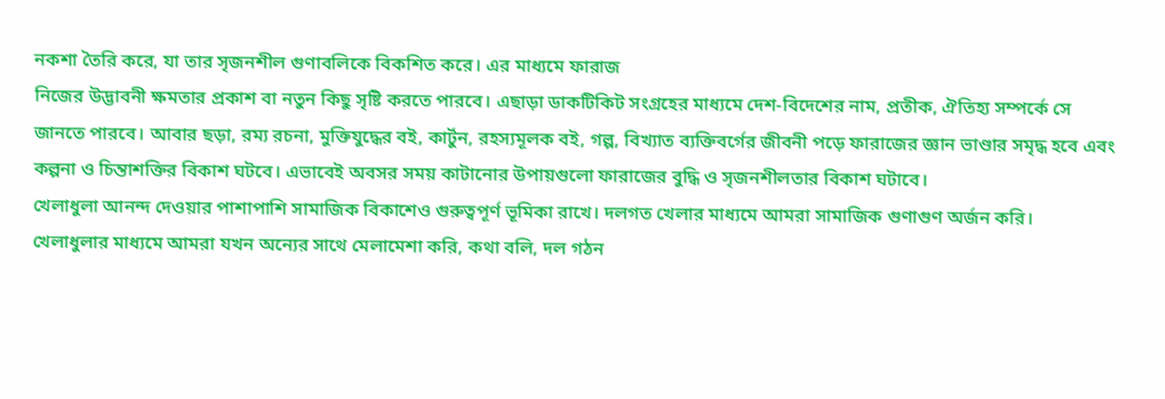নকশা তৈরি করে, যা তার সৃজনশীল গুণাবলিকে বিকশিত করে। এর মাধ্যমে ফারাজ
নিজের উদ্ভাবনী ক্ষমতার প্রকাশ বা নতুন কিছু সৃষ্টি করতে পারবে। এছাড়া ডাকটিকিট সংগ্রহের মাধ্যমে দেশ-বিদেশের নাম, প্রতীক, ঐতিহ্য সম্পর্কে সে জানতে পারবে। আবার ছড়া, রম্য রচনা, মুক্তিযুদ্ধের বই, কার্টুন, রহস্যমূলক বই, গল্প, বিখ্যাত ব্যক্তিবর্গের জীবনী পড়ে ফারাজের জ্ঞান ভাণ্ডার সমৃদ্ধ হবে এবং কল্পনা ও চিন্তাশক্তির বিকাশ ঘটবে। এভাবেই অবসর সময় কাটানোর উপায়গুলো ফারাজের বুদ্ধি ও সৃজনশীলতার বিকাশ ঘটাবে।
খেলাধুলা আনন্দ দেওয়ার পাশাপাশি সামাজিক বিকাশেও গুরুত্বপূর্ণ ভূমিকা রাখে। দলগত খেলার মাধ্যমে আমরা সামাজিক গুণাগুণ অর্জন করি।
খেলাধুলার মাধ্যমে আমরা যখন অন্যের সাথে মেলামেশা করি, কথা বলি, দল গঠন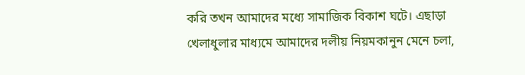করি তখন আমাদের মধ্যে সামাজিক বিকাশ ঘটে। এছাড়া খেলাধুলার মাধ্যমে আমাদের দলীয় নিয়মকানুন মেনে চলা,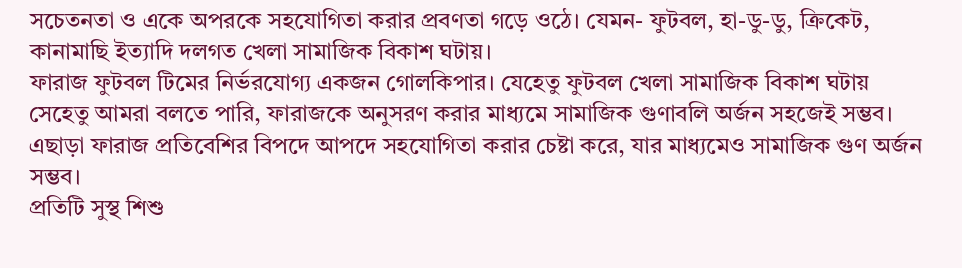সচেতনতা ও একে অপরকে সহযোগিতা করার প্রবণতা গড়ে ওঠে। যেমন- ফুটবল, হা-ডু-ডু, ক্রিকেট, কানামাছি ইত্যাদি দলগত খেলা সামাজিক বিকাশ ঘটায়।
ফারাজ ফুটবল টিমের নির্ভরযোগ্য একজন গোলকিপার। যেহেতু ফুটবল খেলা সামাজিক বিকাশ ঘটায় সেহেতু আমরা বলতে পারি, ফারাজকে অনুসরণ করার মাধ্যমে সামাজিক গুণাবলি অর্জন সহজেই সম্ভব। এছাড়া ফারাজ প্রতিবেশির বিপদে আপদে সহযোগিতা করার চেষ্টা করে, যার মাধ্যমেও সামাজিক গুণ অর্জন সম্ভব।
প্রতিটি সুস্থ শিশু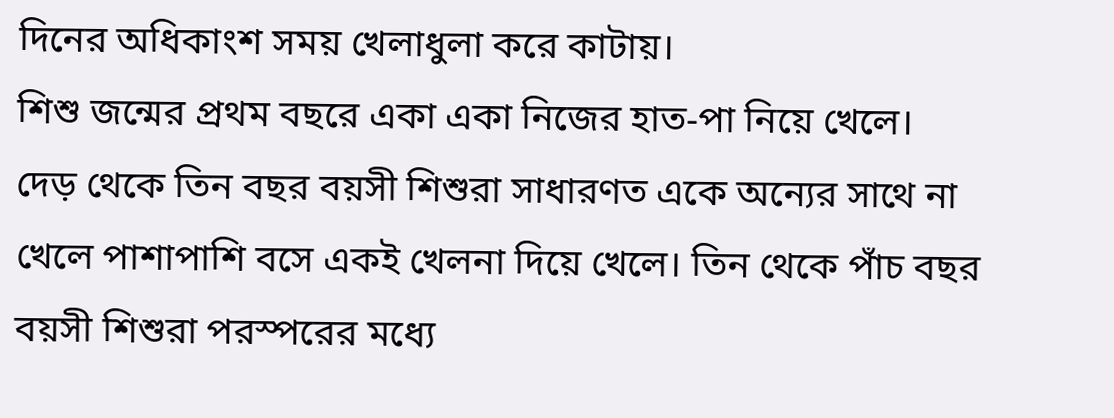দিনের অধিকাংশ সময় খেলাধুলা করে কাটায়।
শিশু জন্মের প্রথম বছরে একা একা নিজের হাত-পা নিয়ে খেলে।
দেড় থেকে তিন বছর বয়সী শিশুরা সাধারণত একে অন্যের সাথে না খেলে পাশাপাশি বসে একই খেলনা দিয়ে খেলে। তিন থেকে পাঁচ বছর বয়সী শিশুরা পরস্পরের মধ্যে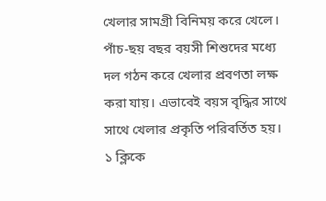খেলার সামগ্রী বিনিময় করে খেলে। পাঁচ-ছয় বছর বয়সী শিশুদের মধ্যে দল গঠন করে খেলার প্রবণতা লক্ষ করা যায়। এভাবেই বয়স বৃদ্ধির সাথে সাথে খেলার প্রকৃতি পরিবর্তিত হয়।
১ ক্লিকে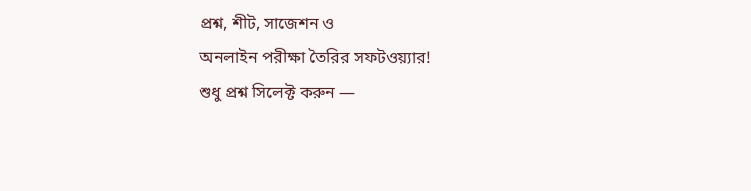প্রশ্ন, শীট, সাজেশন ও
অনলাইন পরীক্ষা তৈরির সফটওয়্যার!
শুধু প্রশ্ন সিলেক্ট করুন —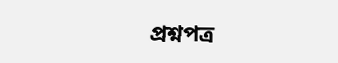প্রশ্নপত্র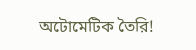অটোমেটিক তৈরি!